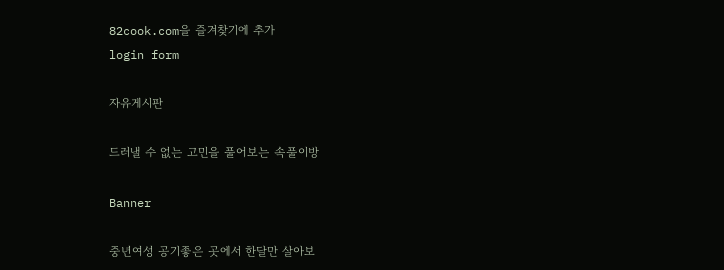82cook.com을 즐겨찾기에 추가
login form

자유게시판

드러낼 수 없는 고민을 풀어보는 속풀이방

Banner

중년여성 공기좋은 곳에서 한달만 살아보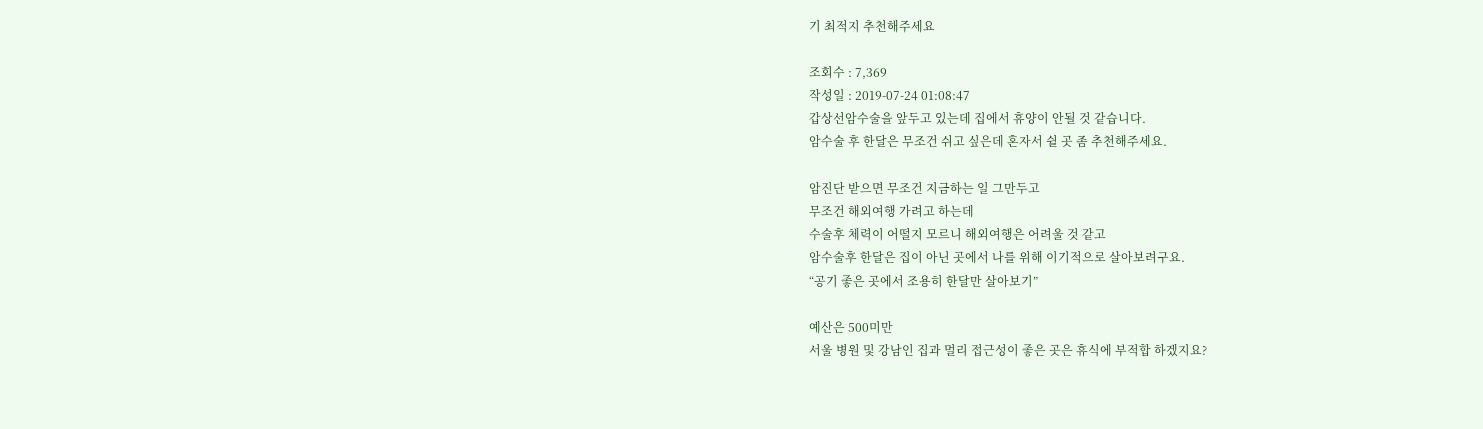기 최적지 추천해주세요

조회수 : 7,369
작성일 : 2019-07-24 01:08:47
갑상선암수술을 앞두고 있는데 집에서 휴양이 안될 것 같습니다.
암수술 후 한달은 무조건 쉬고 싶은데 혼자서 쉴 곳 좀 추천해주세요.

암진단 받으면 무조건 지금하는 일 그만두고
무조건 해외여행 가려고 하는데
수술후 체력이 어떨지 모르니 해외여행은 어려울 것 같고
암수술후 한달은 집이 아닌 곳에서 나를 위해 이기적으로 살아보려구요.
“공기 좋은 곳에서 조용히 한달만 살아보기”

예산은 500미만
서울 병원 및 강남인 집과 멀리 접근성이 좋은 곳은 휴식에 부적합 하겠지요?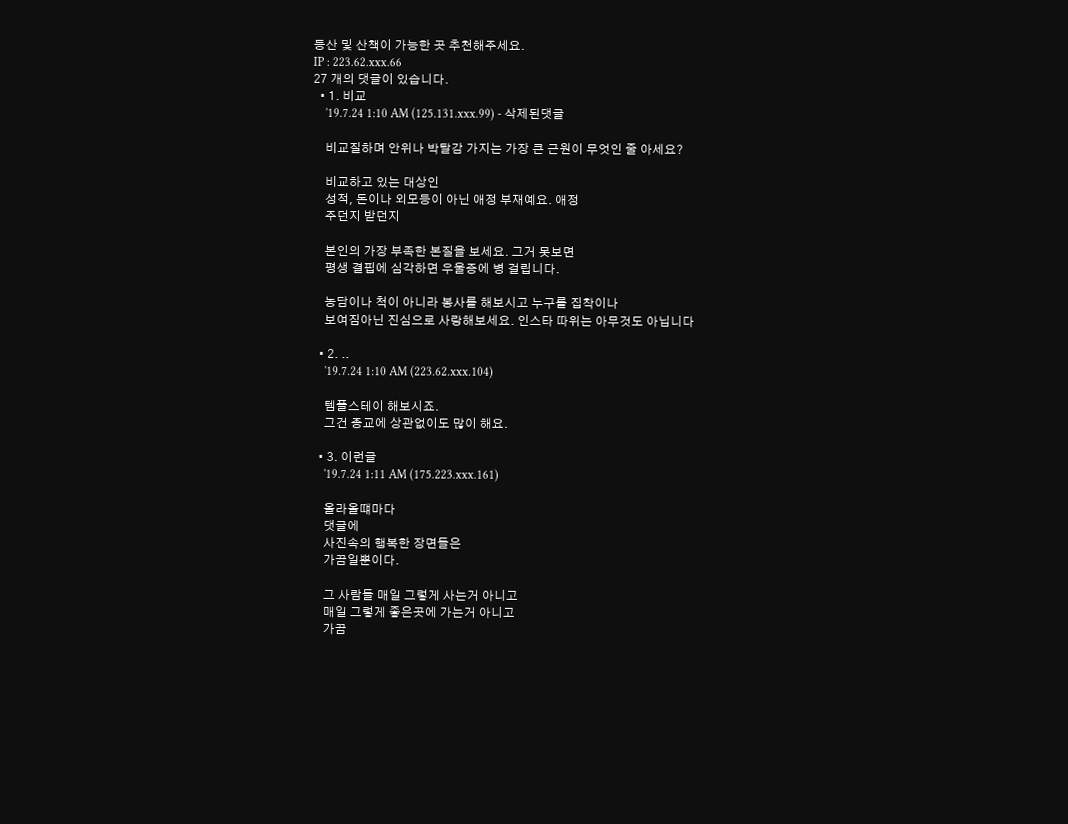등산 및 산책이 가능한 곳 추천해주세요.
IP : 223.62.xxx.66
27 개의 댓글이 있습니다.
  • 1. 비교
    '19.7.24 1:10 AM (125.131.xxx.99) - 삭제된댓글

    비교질하며 안위나 박탈감 가지는 가장 큰 근원이 무엇인 줄 아세요?

    비교하고 있는 대상인
    성적, 돈이나 외모등이 아닌 애정 부재예요. 애정
    주던지 받던지

    본인의 가장 부족한 본질을 보세요. 그거 못보면
    평생 결핍에 심각하면 우울증에 병 걸립니다.

    농담이나 척이 아니라 봉사를 해보시고 누구를 집착이나
    보여짐아닌 진심으로 사랑해보세요. 인스타 따위는 아무것도 아닙니다

  • 2. ..
    '19.7.24 1:10 AM (223.62.xxx.104)

    템플스테이 해보시죠.
    그건 종교에 상관없이도 많이 해요.

  • 3. 이런글
    '19.7.24 1:11 AM (175.223.xxx.161)

    올라올떄마다
    댓글에
    사진속의 행복한 장면들은
    가끔일뿐이다.

    그 사람들 매일 그렇게 사는거 아니고
    매일 그렇게 좋은곳에 가는거 아니고
    가끔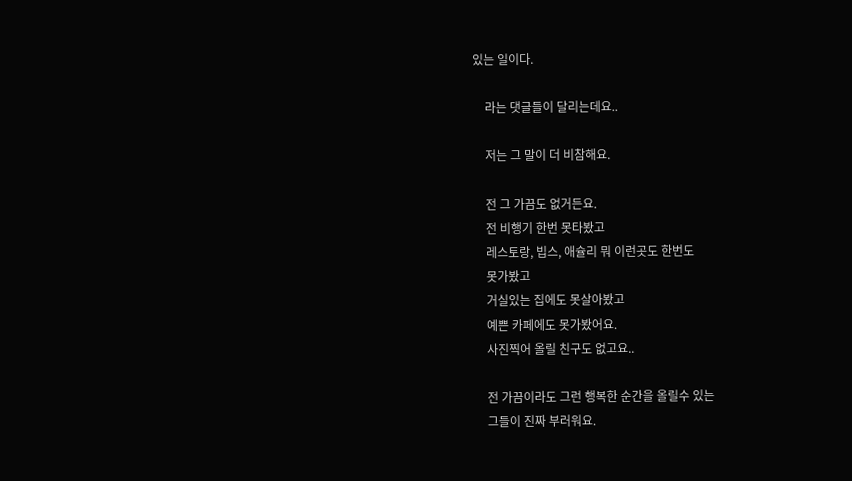있는 일이다.

    라는 댓글들이 달리는데요..

    저는 그 말이 더 비참해요.

    전 그 가끔도 없거든요.
    전 비행기 한번 못타봤고
    레스토랑, 빕스, 애슐리 뭐 이런곳도 한번도
    못가봤고
    거실있는 집에도 못살아봤고
    예쁜 카페에도 못가봤어요.
    사진찍어 올릴 친구도 없고요..

    전 가끔이라도 그런 행복한 순간을 올릴수 있는
    그들이 진짜 부러워요.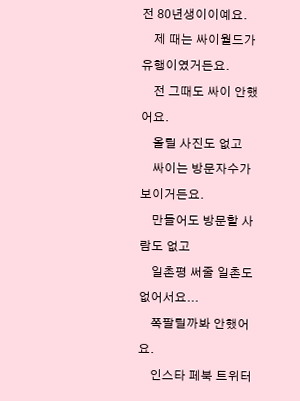전 80년생이이예요.
    제 때는 싸이월드가 유행이였거든요.
    전 그때도 싸이 안했어요.
    올릴 사진도 없고
    싸이는 방문자수가 보이거든요.
    만들어도 방문할 사람도 없고
    일촌평 써줄 일촌도 없어서요...
    쪽팔릴까봐 안했어요.
    인스타 페북 트위터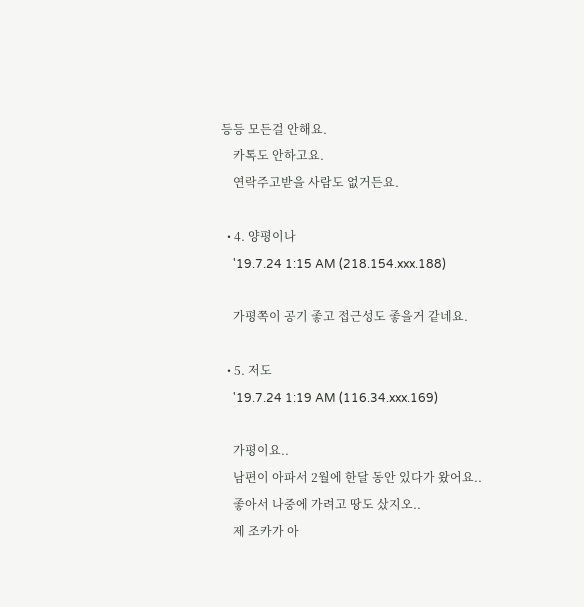등등 모든걸 안해요.
    카톡도 안하고요.
    연락주고받을 사람도 없거든요.

  • 4. 양평이나
    '19.7.24 1:15 AM (218.154.xxx.188)

    가평쪽이 공기 좋고 접근성도 좋을거 같네요.

  • 5. 저도
    '19.7.24 1:19 AM (116.34.xxx.169)

    가평이요..
    남편이 아파서 2월에 한달 동안 있다가 왔어요..
    좋아서 나중에 가려고 땅도 샀지오..
    제 조카가 아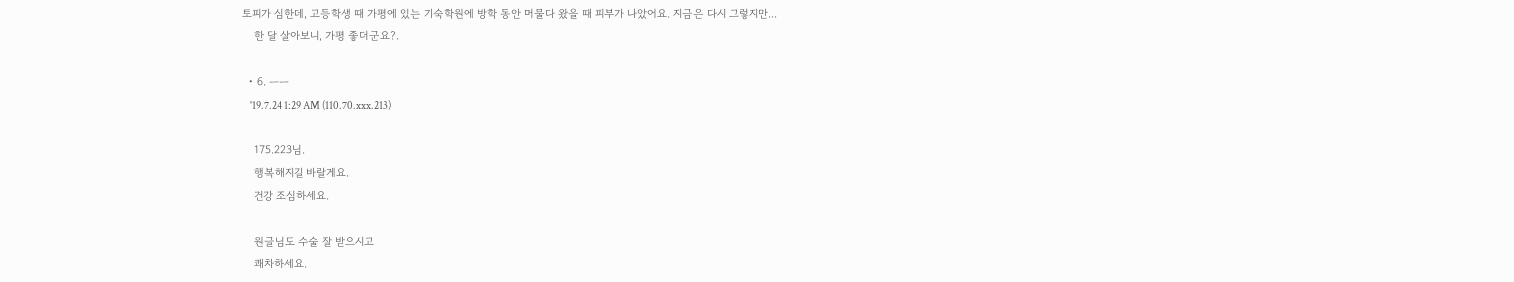토피가 심한데, 고등학생 때 가평에 있는 기숙학원에 방학 동안 머물다 왔을 때 피부가 나았어요. 지금은 다시 그렇지만...
    한 달 살아보니, 가평 좋더군요?.

  • 6. ㅡㅡ
    '19.7.24 1:29 AM (110.70.xxx.213)

    175.223님.
    행복해지길 바랄게요.
    건강 조심하세요.

    원글님도 수술 잘 받으시고
    쾌차하세요.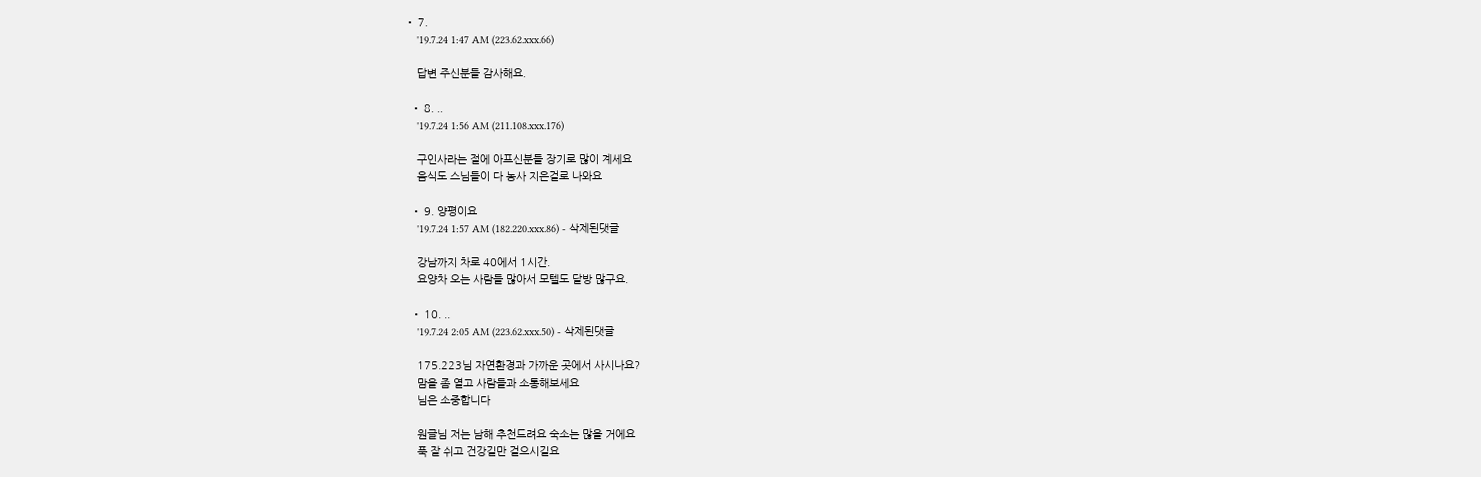• 7.
    '19.7.24 1:47 AM (223.62.xxx.66)

    답변 주신분들 감사해요.

  • 8. ..
    '19.7.24 1:56 AM (211.108.xxx.176)

    구인사라는 절에 아프신분들 장기로 많이 계세요
    음식도 스님들이 다 농사 지은걸로 나와요

  • 9. 양평이요
    '19.7.24 1:57 AM (182.220.xxx.86) - 삭제된댓글

    강남까지 차로 40에서 1시간.
    요양차 오는 사람들 많아서 모텔도 달방 많구요.

  • 10. ..
    '19.7.24 2:05 AM (223.62.xxx.50) - 삭제된댓글

    175.223님 자연환경과 가까운 곳에서 사시나요?
    맘을 좀 열고 사람들과 소통해보세요
    님은 소중합니다

    원글님 저는 남해 추천드려요 숙소는 많을 거에요
    푹 잘 쉬고 건강길만 걸으시길요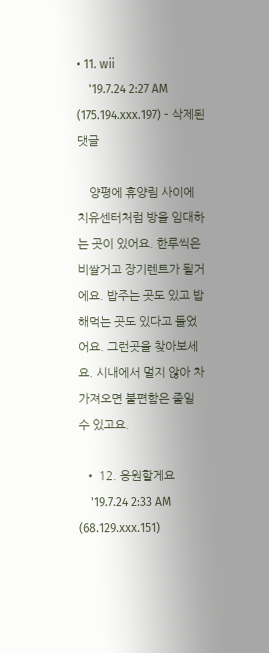• 11. wii
    '19.7.24 2:27 AM (175.194.xxx.197) - 삭제된댓글

    양평에 휴양림 사이에 치유센터처럼 방을 임대하는 곳이 있어요. 한루씩은 비쌀거고 장기렌트가 될거에요. 밥주는 곳도 있고 밥해먹는 곳도 있다고 들었어요. 그런곳을 찾아보세요. 시내에서 멀지 않아 차 가져오면 불편함은 줄일 수 있고요.

  • 12. 응원할게요
    '19.7.24 2:33 AM (68.129.xxx.151)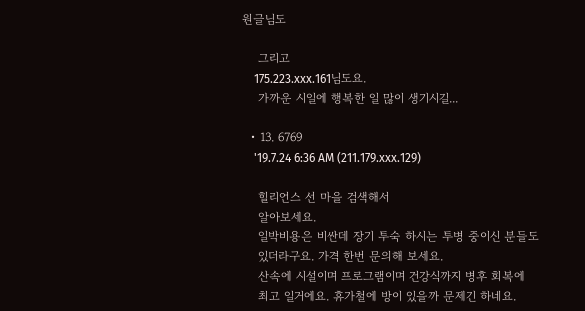원글님도

    그리고
    175.223.xxx.161님도요.
    가까운 시일에 행복한 일 많이 생기시길...

  • 13. 6769
    '19.7.24 6:36 AM (211.179.xxx.129)

    힐리언스 선 마을 검색해서
    알아보세요.
    일박비용은 비싼데 장기 투숙 하시는 투병 중이신 분들도
    있더라구요. 가격 한번 문의해 보세요.
    산속에 시설이며 프로그램이며 건강식까지 병후 회복에
    최고 일거에요. 휴가철에 방이 있을까 문제긴 하네요.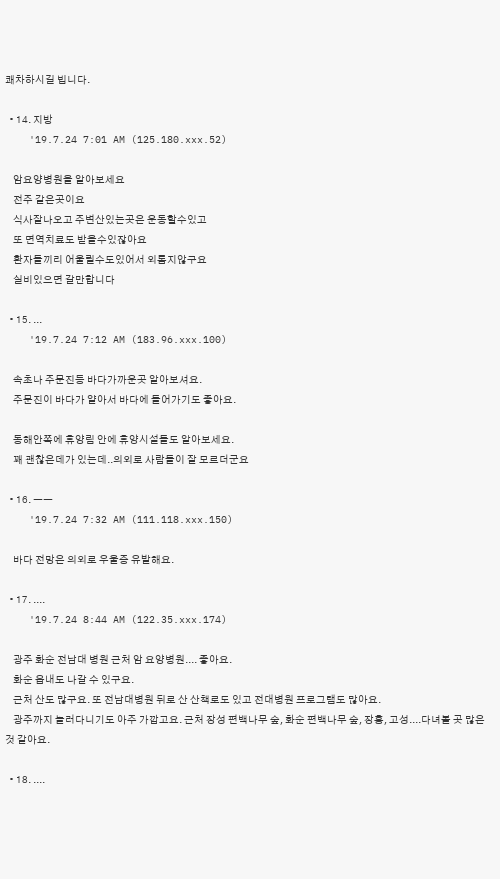쾌차하시길 빕니다.

  • 14. 지방
    '19.7.24 7:01 AM (125.180.xxx.52)

    암요양병원을 알아보세요
    전주 같은곳이요
    식사잘나오고 주변산있는곳은 운동할수있고
    또 면역치료도 받을수있잖아요
    환자들끼리 어울릴수도있어서 외롭지않구요
    실비있으면 갈만합니다

  • 15. ...
    '19.7.24 7:12 AM (183.96.xxx.100)

    속초나 주문진등 바다가까운곳 알아보셔요.
    주문진이 바다가 얕아서 바다에 들어가기도 좋아요.

    동해안쪽에 휴양림 안에 휴양시설들도 알아보세요.
    꽤 괜찮은데가 있는데..의외로 사람들이 잘 모르더군요

  • 16. ㅡㅡ
    '19.7.24 7:32 AM (111.118.xxx.150)

    바다 전망은 의외로 우울증 유발해요.

  • 17. ....
    '19.7.24 8:44 AM (122.35.xxx.174)

    광주 화순 전남대 병원 근처 암 요양병원.... 좋아요.
    화순 읍내도 나갈 수 있구요.
    근처 산도 많구요. 또 전남대병원 뒤로 산 산책로도 있고 전대병원 프로그램도 많아요.
    광주까지 놀러다니기도 아주 가깝고요. 근처 장성 편백나무 숲, 화순 편백나무 숲, 장흥, 고성....다녀볼 곳 많은 것 같아요.

  • 18. ....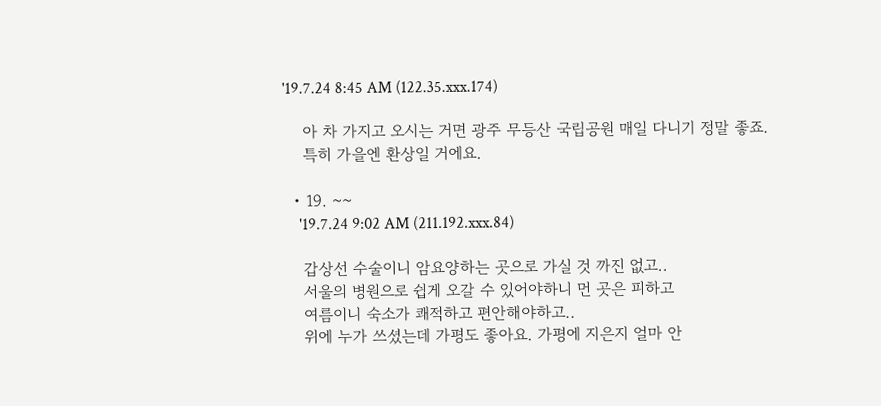'19.7.24 8:45 AM (122.35.xxx.174)

    아 차 가지고 오시는 거면 광주 무등산 국립공원 매일 다니기 정말 좋죠.
    특히 가을엔 환상일 거에요.

  • 19. ~~
    '19.7.24 9:02 AM (211.192.xxx.84)

    갑상선 수술이니 암요양하는 곳으로 가실 것 까진 없고..
    서울의 병원으로 쉽게 오갈 수 있어야하니 먼 곳은 피하고
    여름이니 숙소가 쾌적하고 편안해야하고..
    위에 누가 쓰셨는데 가평도 좋아요. 가평에 지은지 얼마 안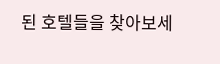된 호텔들을 찾아보세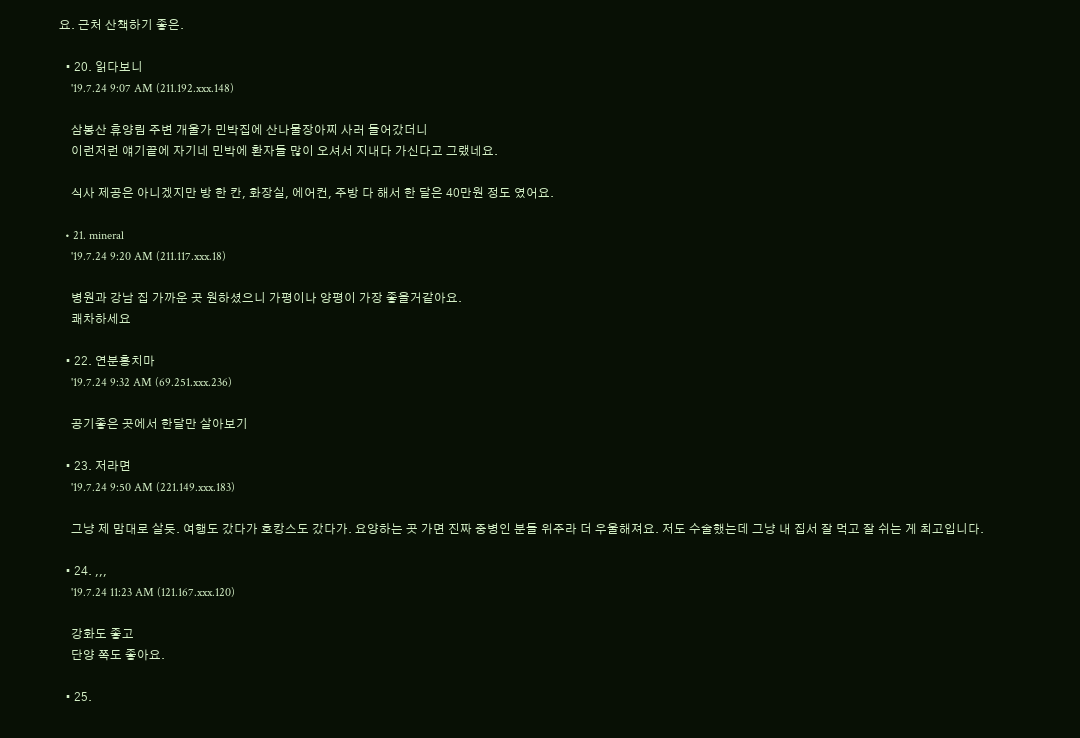요. 근처 산책하기 좋은.

  • 20. 읽다보니
    '19.7.24 9:07 AM (211.192.xxx.148)

    삼봉산 휴양림 주변 개울가 민박집에 산나물장아찌 사러 들어갔더니
    이런저런 얘기끝에 자기네 민박에 환자들 많이 오셔서 지내다 가신다고 그랬네요.

    식사 제공은 아니겠지만 방 한 칸, 화장실, 에어컨, 주방 다 해서 한 달은 40만원 정도 였어요.

  • 21. mineral
    '19.7.24 9:20 AM (211.117.xxx.18)

    병원과 강남 집 가까운 곳 원하셨으니 가평이나 양평이 가장 좋을거같아요.
    쾌차하세요

  • 22. 연분홍치마
    '19.7.24 9:32 AM (69.251.xxx.236)

    공기좋은 곳에서 한달만 살아보기

  • 23. 저라면
    '19.7.24 9:50 AM (221.149.xxx.183)

    그냥 제 맘대로 살듯. 여행도 갔다가 호캉스도 갔다가. 요양하는 곳 가면 진짜 중병인 분들 위주라 더 우울해져요. 저도 수술했는데 그냥 내 집서 잘 먹고 잘 쉬는 게 최고입니다.

  • 24. ,,,
    '19.7.24 11:23 AM (121.167.xxx.120)

    강화도 좋고
    단양 쪽도 좋아요.

  • 25.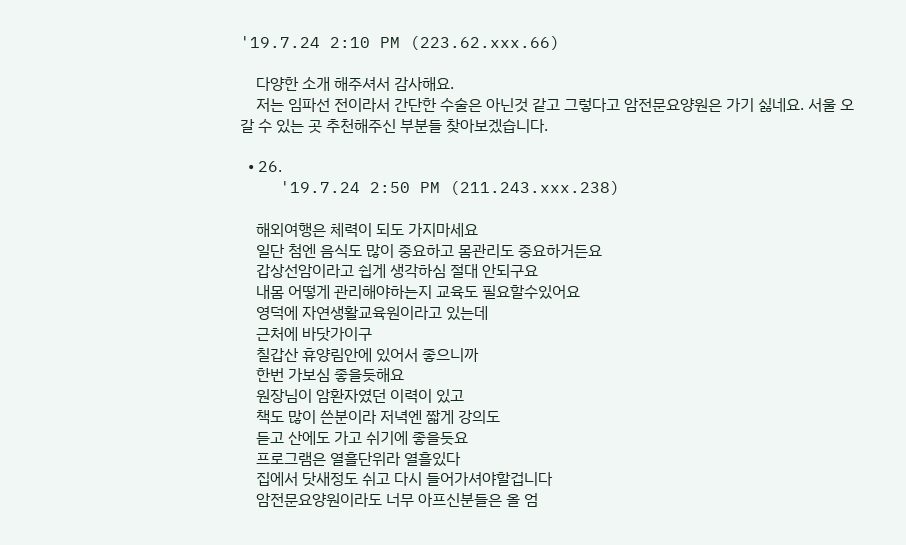'19.7.24 2:10 PM (223.62.xxx.66)

    다양한 소개 해주셔서 감사해요.
    저는 임파선 전이라서 간단한 수술은 아닌것 같고 그렇다고 암전문요양원은 가기 싫네요. 서울 오갈 수 있는 곳 추천해주신 부분들 찾아보겠습니다.

  • 26.
    '19.7.24 2:50 PM (211.243.xxx.238)

    해외여행은 체력이 되도 가지마세요
    일단 첨엔 음식도 많이 중요하고 몸관리도 중요하거든요
    갑상선암이라고 쉽게 생각하심 절대 안되구요
    내몸 어떻게 관리해야하는지 교육도 필요할수있어요
    영덕에 자연생활교육원이라고 있는데
    근처에 바닷가이구
    칠갑산 휴양림안에 있어서 좋으니까
    한번 가보심 좋을듯해요
    원장님이 암환자였던 이력이 있고
    책도 많이 쓴분이라 저녁엔 짧게 강의도
    듣고 산에도 가고 쉬기에 좋을듯요
    프로그램은 열흘단위라 열흘있다
    집에서 닷새정도 쉬고 다시 들어가셔야할겁니다
    암전문요양원이라도 너무 아프신분들은 올 엄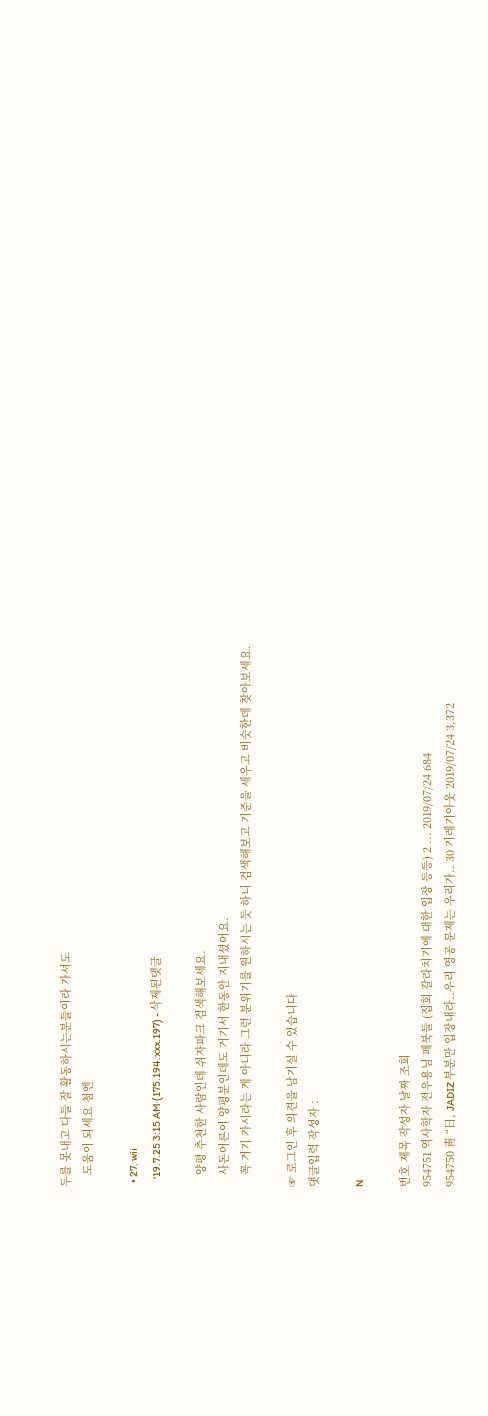두를 못내고 다들 잘 활동하시는분들이라 가셔도
    도움이 되세요 첨엔

  • 27. wii
    '19.7.25 3:15 AM (175.194.xxx.197) - 삭제된댓글

    양평 추천한 사람인데 쉬자파크 검색해보세요.
    사돈어른이 양평분인데도 거기서 한동안 지내셨어요.
    꼭 거기 가시라는 게 아니라 그런 분위기를 원하시는 듯 하니 검색해보고 기준을 세우고 비슷한데 찾아보세요.

☞ 로그인 후 의견을 남기실 수 있습니다
댓글입력 작성자 :

N

번호 제목 작성자 날짜 조회
954751 역사학자 전우용님 페북들 (집회 갈라치기에 대한 입장 등등) 2 ... 2019/07/24 684
954750 靑 “日, JADIZ 부분만 입장내라..우리 영공 문제는 우리가.. 30 기레기아웃 2019/07/24 3,372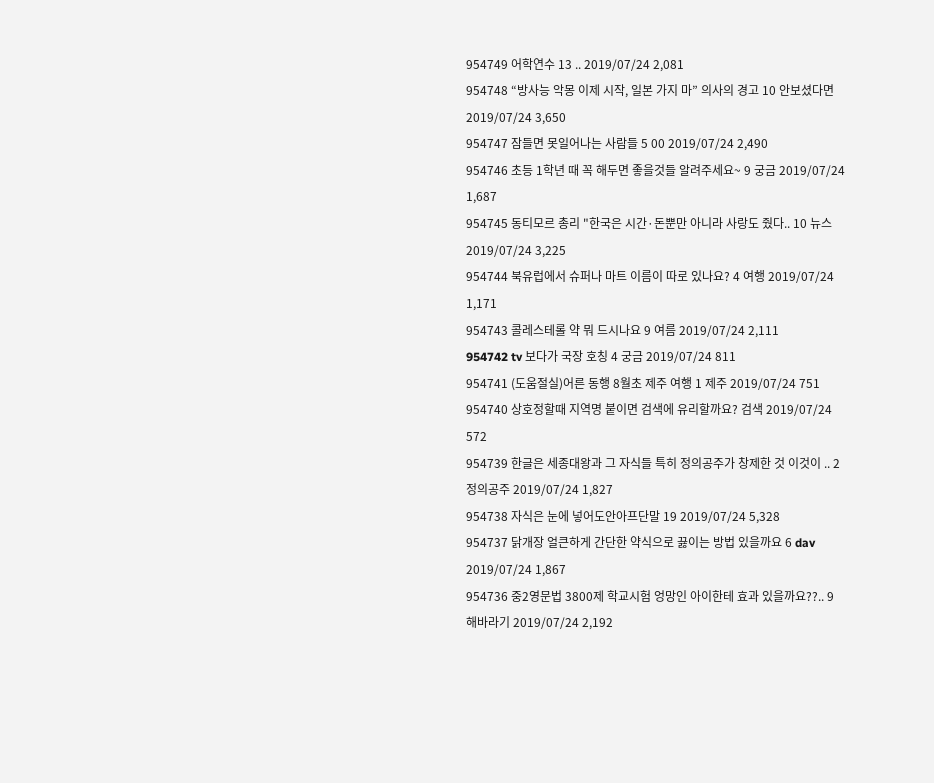954749 어학연수 13 .. 2019/07/24 2,081
954748 “방사능 악몽 이제 시작, 일본 가지 마” 의사의 경고 10 안보셨다면 2019/07/24 3,650
954747 잠들면 못일어나는 사람들 5 00 2019/07/24 2,490
954746 초등 1학년 때 꼭 해두면 좋을것들 알려주세요~ 9 궁금 2019/07/24 1,687
954745 동티모르 총리 "한국은 시간·돈뿐만 아니라 사랑도 줬다.. 10 뉴스 2019/07/24 3,225
954744 북유럽에서 슈퍼나 마트 이름이 따로 있나요? 4 여행 2019/07/24 1,171
954743 콜레스테롤 약 뭐 드시나요 9 여름 2019/07/24 2,111
954742 tv 보다가 국장 호칭 4 궁금 2019/07/24 811
954741 (도움절실)어른 동행 8월초 제주 여행 1 제주 2019/07/24 751
954740 상호정할때 지역명 붙이면 검색에 유리할까요? 검색 2019/07/24 572
954739 한글은 세종대왕과 그 자식들 특히 정의공주가 창제한 것 이것이 .. 2 정의공주 2019/07/24 1,827
954738 자식은 눈에 넣어도안아프단말 19 2019/07/24 5,328
954737 닭개장 얼큰하게 간단한 약식으로 끓이는 방법 있을까요 6 dav 2019/07/24 1,867
954736 중2영문법 3800제 학교시험 엉망인 아이한테 효과 있을까요??.. 9 해바라기 2019/07/24 2,192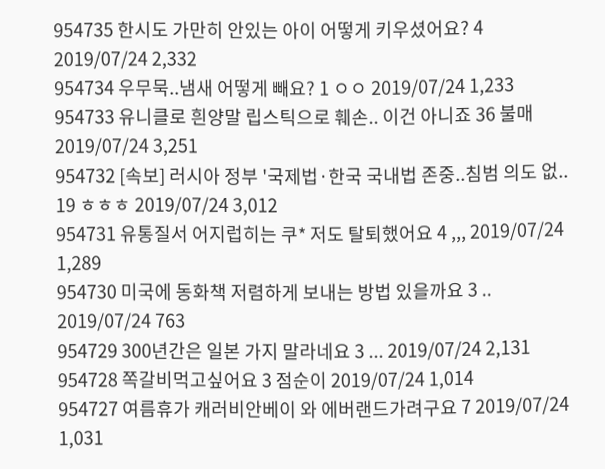954735 한시도 가만히 안있는 아이 어떻게 키우셨어요? 4 2019/07/24 2,332
954734 우무묵..냄새 어떻게 빼요? 1 ㅇㅇ 2019/07/24 1,233
954733 유니클로 흰양말 립스틱으로 훼손.. 이건 아니죠 36 불매 2019/07/24 3,251
954732 [속보] 러시아 정부 '국제법·한국 국내법 존중..침범 의도 없.. 19 ㅎㅎㅎ 2019/07/24 3,012
954731 유통질서 어지럽히는 쿠* 저도 탈퇴했어요 4 ,,, 2019/07/24 1,289
954730 미국에 동화책 저렴하게 보내는 방법 있을까요 3 .. 2019/07/24 763
954729 300년간은 일본 가지 말라네요 3 ... 2019/07/24 2,131
954728 쪽갈비먹고싶어요 3 점순이 2019/07/24 1,014
954727 여름휴가 캐러비안베이 와 에버랜드가려구요 7 2019/07/24 1,031